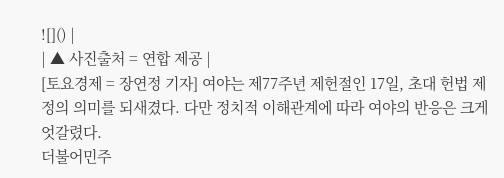![]() |
| ▲ 사진출처 = 연합 제공 |
[토요경제 = 장연정 기자] 여야는 제77주년 제헌절인 17일, 초대 헌법 제정의 의미를 되새겼다. 다만 정치적 이해관계에 따라 여야의 반응은 크게 엇갈렸다.
더불어민주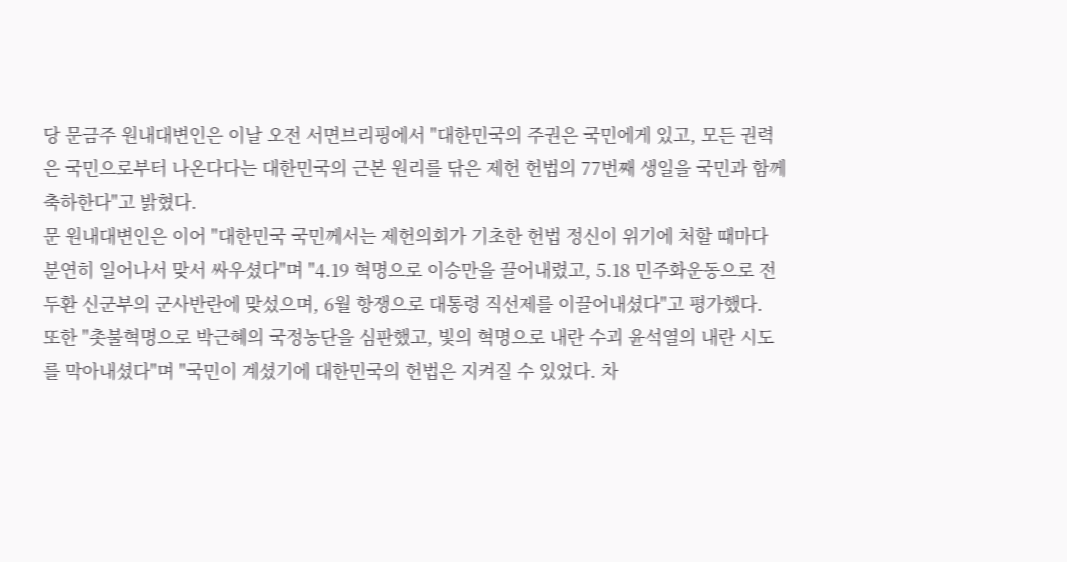당 문금주 원내대변인은 이날 오전 서면브리핑에서 "대한민국의 주권은 국민에게 있고, 모든 권력은 국민으로부터 나온다다는 대한민국의 근본 원리를 닦은 제헌 헌법의 77번째 생일을 국민과 함께 축하한다"고 밝혔다.
문 원내대변인은 이어 "대한민국 국민께서는 제헌의회가 기초한 헌법 정신이 위기에 처할 때마다 분연히 일어나서 맞서 싸우셨다"며 "4.19 혁명으로 이승만을 끌어내렸고, 5.18 민주화운동으로 전두환 신군부의 군사반란에 맞섰으며, 6월 항쟁으로 대통령 직선제를 이끌어내셨다"고 평가했다.
또한 "촛불혁명으로 박근혜의 국정농단을 심판했고, 빛의 혁명으로 내란 수괴 윤석열의 내란 시도를 막아내셨다"며 "국민이 계셨기에 대한민국의 헌법은 지켜질 수 있었다. 차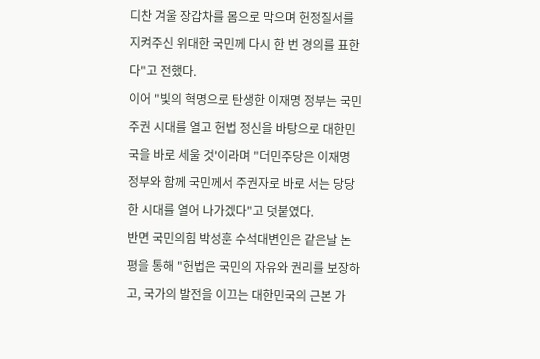디찬 겨울 장갑차를 몸으로 막으며 헌정질서를 지켜주신 위대한 국민께 다시 한 번 경의를 표한다"고 전했다.
이어 "빛의 혁명으로 탄생한 이재명 정부는 국민 주권 시대를 열고 헌법 정신을 바탕으로 대한민국을 바로 세울 것'이라며 "더민주당은 이재명 정부와 함께 국민께서 주권자로 바로 서는 당당한 시대를 열어 나가겠다"고 덧붙였다.
반면 국민의힘 박성훈 수석대변인은 같은날 논평을 통해 "헌법은 국민의 자유와 권리를 보장하고, 국가의 발전을 이끄는 대한민국의 근본 가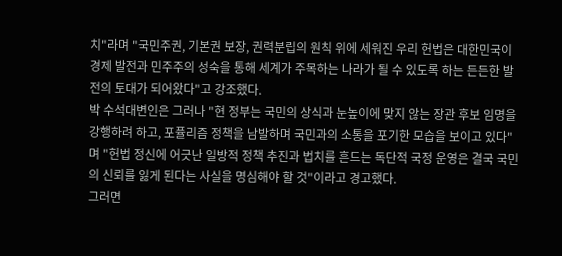치"라며 "국민주권, 기본권 보장, 권력분립의 원칙 위에 세워진 우리 헌법은 대한민국이 경제 발전과 민주주의 성숙을 통해 세계가 주목하는 나라가 될 수 있도록 하는 든든한 발전의 토대가 되어왔다"고 강조했다.
박 수석대변인은 그러나 "현 정부는 국민의 상식과 눈높이에 맞지 않는 장관 후보 임명을 강행하려 하고, 포퓰리즘 정책을 남발하며 국민과의 소통을 포기한 모습을 보이고 있다"며 "헌법 정신에 어긋난 일방적 정책 추진과 법치를 흔드는 독단적 국정 운영은 결국 국민의 신뢰를 잃게 된다는 사실을 명심해야 할 것"이라고 경고했다.
그러면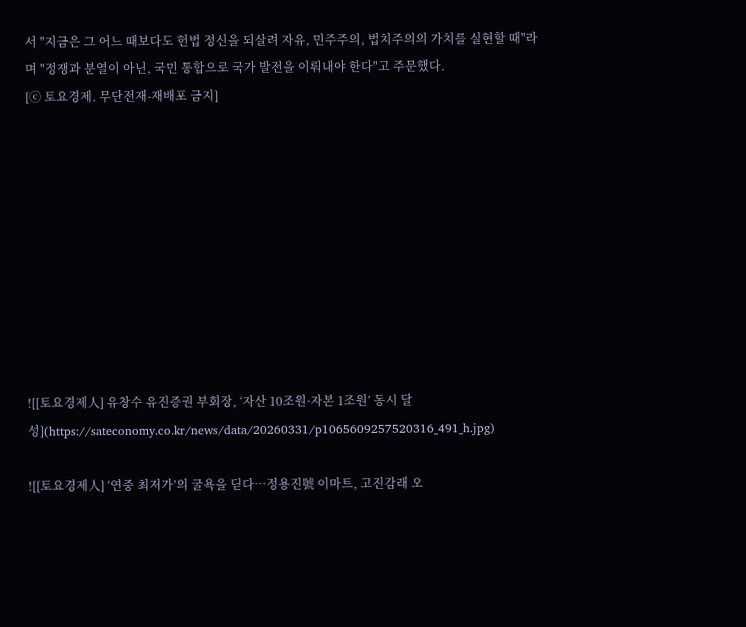서 "지금은 그 어느 때보다도 헌법 정신을 되살려 자유, 민주주의, 법치주의의 가치를 실현할 때"라며 "정쟁과 분열이 아닌, 국민 통합으로 국가 발전을 이뤄내야 한다"고 주문했다.
[ⓒ 토요경제. 무단전재-재배포 금지]










![[토요경제人] 유창수 유진증권 부회장, ‘자산 10조원·자본 1조원’ 동시 달성](https://sateconomy.co.kr/news/data/20260331/p1065609257520316_491_h.jpg)

![[토요경제人] ‘연중 최저가’의 굴욕을 딛다…정용진號 이마트, 고진감래 오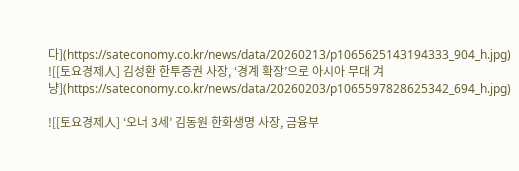다](https://sateconomy.co.kr/news/data/20260213/p1065625143194333_904_h.jpg)
![[토요경제人] 김성환 한투증권 사장, ‘경계 확장’으로 아시아 무대 겨냥](https://sateconomy.co.kr/news/data/20260203/p1065597828625342_694_h.jpg)

![[토요경제人] ‘오너 3세’ 김동원 한화생명 사장, 금융부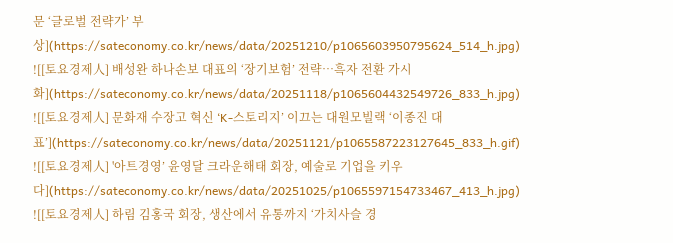문 ‘글로벌 전략가’ 부상](https://sateconomy.co.kr/news/data/20251210/p1065603950795624_514_h.jpg)
![[토요경제人] 배성완 하나손보 대표의 ‘장기보험’ 전략…흑자 전환 가시화](https://sateconomy.co.kr/news/data/20251118/p1065604432549726_833_h.jpg)
![[토요경제人] 문화재 수장고 혁신 ‘K-스토리지’ 이끄는 대원모빌랙 ‘이종진 대표’](https://sateconomy.co.kr/news/data/20251121/p1065587223127645_833_h.gif)
![[토요경제人] '아트경영’ 윤영달 크라운해태 회장, 예술로 기업을 키우다](https://sateconomy.co.kr/news/data/20251025/p1065597154733467_413_h.jpg)
![[토요경제人] 하림 김홍국 회장, 생산에서 유통까지 ‘가치사슬 경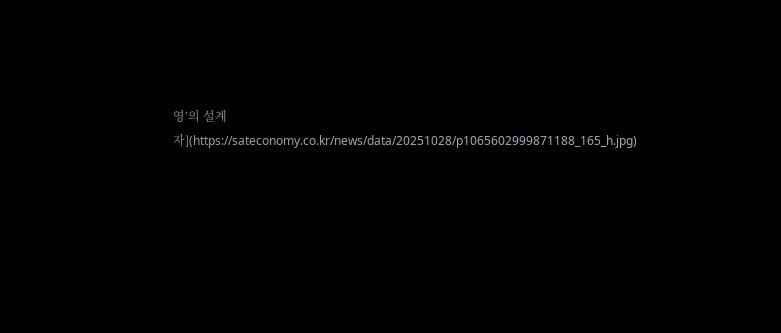영’의 설계자](https://sateconomy.co.kr/news/data/20251028/p1065602999871188_165_h.jpg)